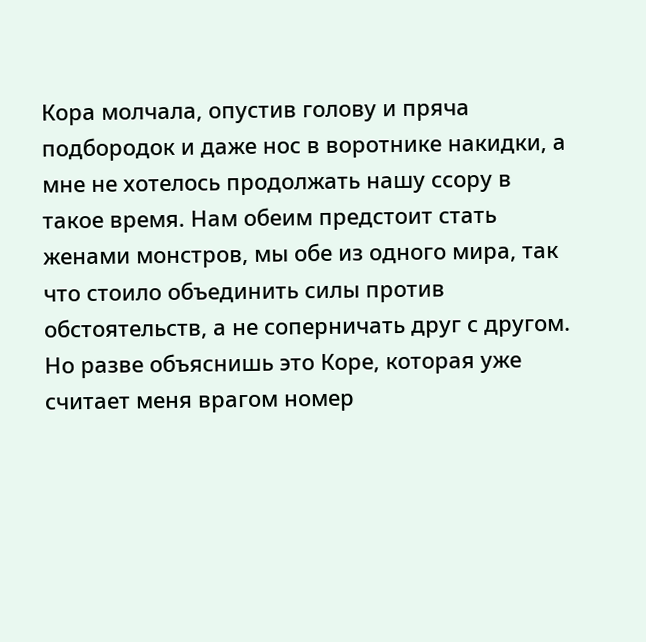Кора молчала, опустив голову и пряча подбородок и даже нос в воротнике накидки, а мне не хотелось продолжать нашу ссору в такое время. Нам обеим предстоит стать женами монстров, мы обе из одного мира, так что стоило объединить силы против обстоятельств, а не соперничать друг с другом. Но разве объяснишь это Коре, которая уже считает меня врагом номер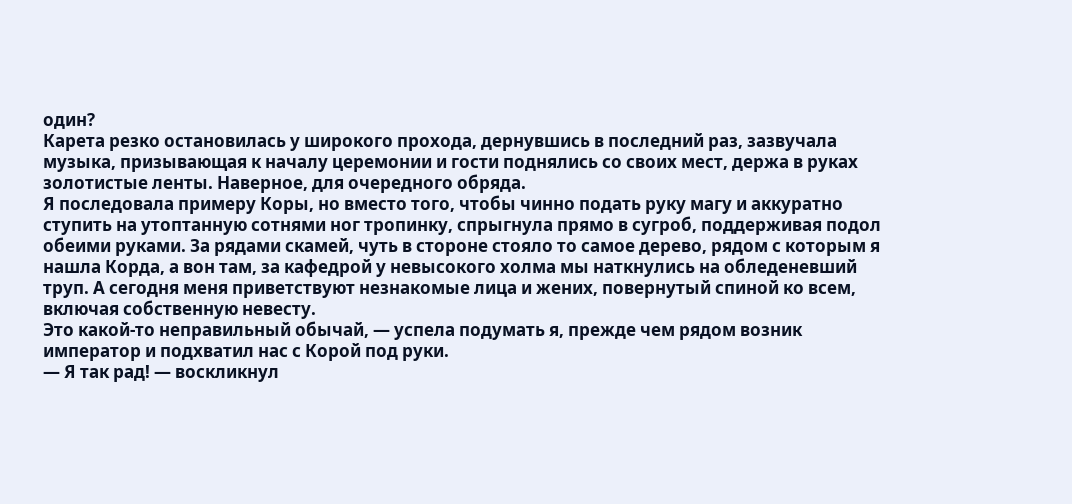один?
Карета резко остановилась у широкого прохода, дернувшись в последний раз, зазвучала музыка, призывающая к началу церемонии и гости поднялись со своих мест, держа в руках золотистые ленты. Наверное, для очередного обряда.
Я последовала примеру Коры, но вместо того, чтобы чинно подать руку магу и аккуратно ступить на утоптанную сотнями ног тропинку, спрыгнула прямо в сугроб, поддерживая подол обеими руками. За рядами скамей, чуть в стороне стояло то самое дерево, рядом с которым я нашла Корда, а вон там, за кафедрой у невысокого холма мы наткнулись на обледеневший труп. А сегодня меня приветствуют незнакомые лица и жених, повернутый спиной ко всем, включая собственную невесту.
Это какой-то неправильный обычай, — успела подумать я, прежде чем рядом возник император и подхватил нас с Корой под руки.
— Я так рад! — воскликнул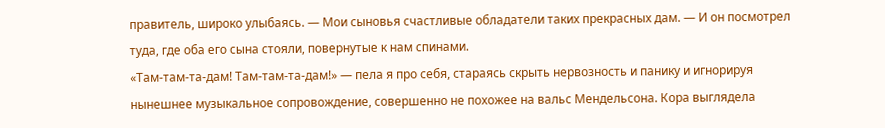правитель, широко улыбаясь. — Мои сыновья счастливые обладатели таких прекрасных дам. — И он посмотрел туда, где оба его сына стояли, повернутые к нам спинами.
«Там-там-та-дам! Там-там-та-дам!» — пела я про себя, стараясь скрыть нервозность и панику и игнорируя нынешнее музыкальное сопровождение, совершенно не похожее на вальс Мендельсона. Кора выглядела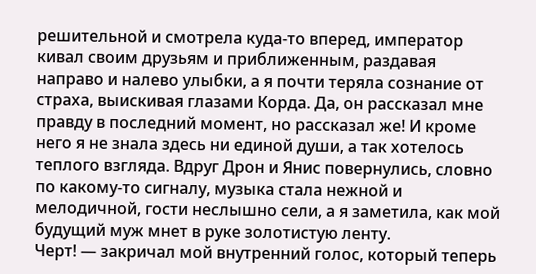решительной и смотрела куда-то вперед, император кивал своим друзьям и приближенным, раздавая направо и налево улыбки, а я почти теряла сознание от страха, выискивая глазами Корда. Да, он рассказал мне правду в последний момент, но рассказал же! И кроме него я не знала здесь ни единой души, а так хотелось теплого взгляда. Вдруг Дрон и Янис повернулись, словно по какому-то сигналу, музыка стала нежной и мелодичной, гости неслышно сели, а я заметила, как мой будущий муж мнет в руке золотистую ленту.
Черт! — закричал мой внутренний голос, который теперь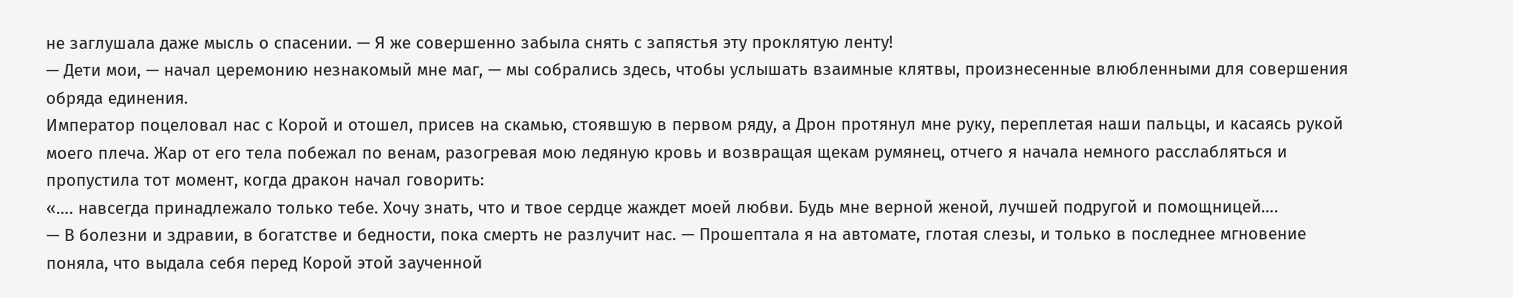не заглушала даже мысль о спасении. — Я же совершенно забыла снять с запястья эту проклятую ленту!
— Дети мои, — начал церемонию незнакомый мне маг, — мы собрались здесь, чтобы услышать взаимные клятвы, произнесенные влюбленными для совершения обряда единения.
Император поцеловал нас с Корой и отошел, присев на скамью, стоявшую в первом ряду, а Дрон протянул мне руку, переплетая наши пальцы, и касаясь рукой моего плеча. Жар от его тела побежал по венам, разогревая мою ледяную кровь и возвращая щекам румянец, отчего я начала немного расслабляться и пропустила тот момент, когда дракон начал говорить:
«…. навсегда принадлежало только тебе. Хочу знать, что и твое сердце жаждет моей любви. Будь мне верной женой, лучшей подругой и помощницей….
— В болезни и здравии, в богатстве и бедности, пока смерть не разлучит нас. — Прошептала я на автомате, глотая слезы, и только в последнее мгновение поняла, что выдала себя перед Корой этой заученной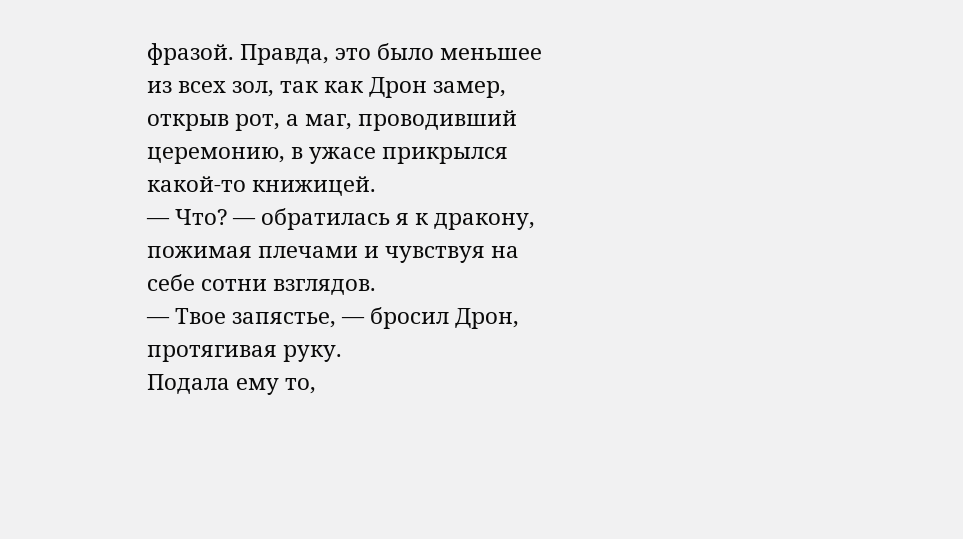фразой. Правда, это было меньшее из всех зол, так как Дрон замер, открыв рот, а маг, проводивший церемонию, в ужасе прикрылся какой-то книжицей.
— Что? — обратилась я к дракону, пожимая плечами и чувствуя на себе сотни взглядов.
— Твое запястье, — бросил Дрон, протягивая руку.
Подала ему то,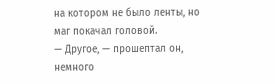на котором не было ленты, но маг покачал головой.
— Другое, — прошептал он, немного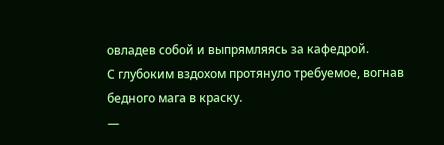овладев собой и выпрямляясь за кафедрой.
С глубоким вздохом протянуло требуемое, вогнав бедного мага в краску.
—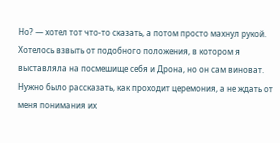Но? — хотел тот что-то сказать, а потом просто махнул рукой.
Хотелось взвыть от подобного положения, в котором я выставляла на посмешище себя и Дрона, но он сам виноват. Нужно было рассказать, как проходит церемония, а не ждать от меня понимания их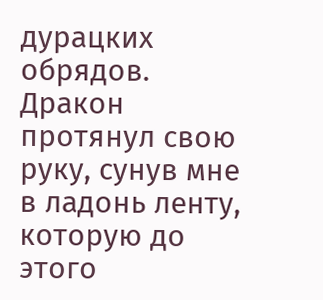дурацких обрядов.
Дракон протянул свою руку, сунув мне в ладонь ленту, которую до этого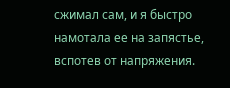сжимал сам, и я быстро намотала ее на запястье, вспотев от напряжения.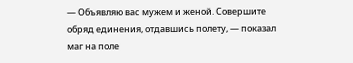— Объявляю вас мужем и женой. Совершите обряд единения, отдавшись полету, — показал маг на поле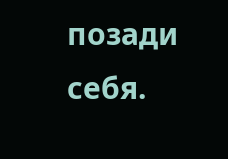позади себя.